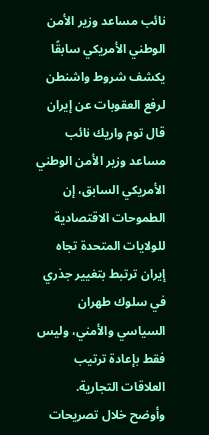نائب مساعد وزير الأمن الوطني الأمريكي سابقًا يكشف شروط واشنطن لرفع العقوبات عن إيران
قال توم واريك نائب مساعد وزير الأمن الوطني الأمريكي السابق، إن الطموحات الاقتصادية للولايات المتحدة تجاه إيران ترتبط بتغيير جذري في سلوك طهران السياسي والأمني، وليس فقط بإعادة ترتيب العلاقات التجارية.
وأوضح خلال تصريحات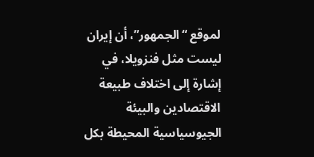لموقع “الجمهور”، أن إيران ليست مثل فنزويلا، في إشارة إلى اختلاف طبيعة الاقتصادين والبيئة الجيوسياسية المحيطة بكل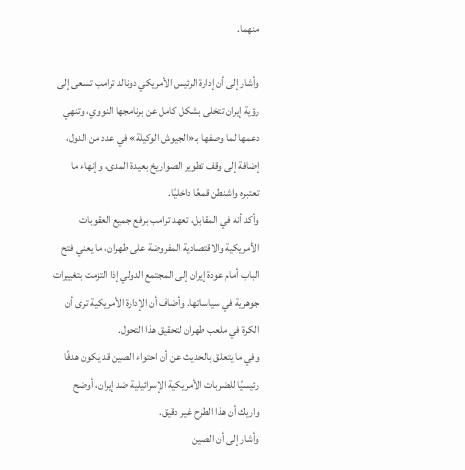منهما.

وأشار إلى أن إدارة الرئيس الأمريكي دونالد ترامب تسعى إلى رؤية إيران تتخلى بشكل كامل عن برنامجها النووي، وتنهي دعمها لما وصفها بـ«الجيوش الوكيلة» في عدد من الدول، إضافة إلى وقف تطوير الصواريخ بعيدة المدى، وإنهاء ما تعتبره واشنطن قمعًا داخليًا.
وأكد أنه في المقابل، تعهد ترامب برفع جميع العقوبات الأمريكية والاقتصادية المفروضة على طهران، ما يعني فتح الباب أمام عودة إيران إلى المجتمع الدولي إذا التزمت بتغييرات جوهرية في سياساتها. وأضاف أن الإدارة الأمريكية ترى أن الكرة في ملعب طهران لتحقيق هذا التحول.
وفي ما يتعلق بالحديث عن أن احتواء الصين قد يكون هدفًا رئيسيًا للضربات الأمريكية الإسرائيلية ضد إيران، أوضح واريك أن هذا الطرح غير دقيق.
وأشار إلى أن الصين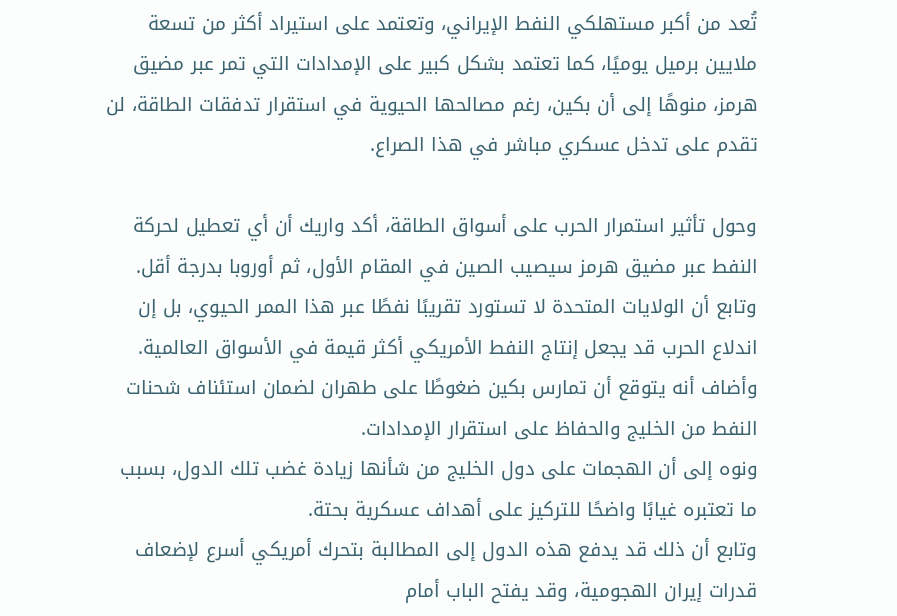تُعد من أكبر مستهلكي النفط الإيراني، وتعتمد على استيراد أكثر من تسعة ملايين برميل يوميًا، كما تعتمد بشكل كبير على الإمدادات التي تمر عبر مضيق هرمز، منوهًا إلى أن بكين، رغم مصالحها الحيوية في استقرار تدفقات الطاقة، لن تقدم على تدخل عسكري مباشر في هذا الصراع.

وحول تأثير استمرار الحرب على أسواق الطاقة، أكد واريك أن أي تعطيل لحركة النفط عبر مضيق هرمز سيصيب الصين في المقام الأول، ثم أوروبا بدرجة أقل.
وتابع أن الولايات المتحدة لا تستورد تقريبًا نفطًا عبر هذا الممر الحيوي، بل إن اندلاع الحرب قد يجعل إنتاج النفط الأمريكي أكثر قيمة في الأسواق العالمية.
وأضاف أنه يتوقع أن تمارس بكين ضغوطًا على طهران لضمان استئناف شحنات النفط من الخليج والحفاظ على استقرار الإمدادات.
ونوه إلى أن الهجمات على دول الخليج من شأنها زيادة غضب تلك الدول، بسبب ما تعتبره غيابًا واضحًا للتركيز على أهداف عسكرية بحتة.
وتابع أن ذلك قد يدفع هذه الدول إلى المطالبة بتحرك أمريكي أسرع لإضعاف قدرات إيران الهجومية، وقد يفتح الباب أمام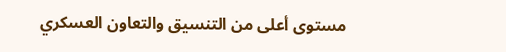مستوى أعلى من التنسيق والتعاون العسكري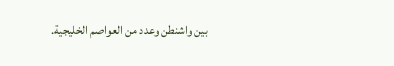بين واشنطن وعدد من العواصم الخليجية.